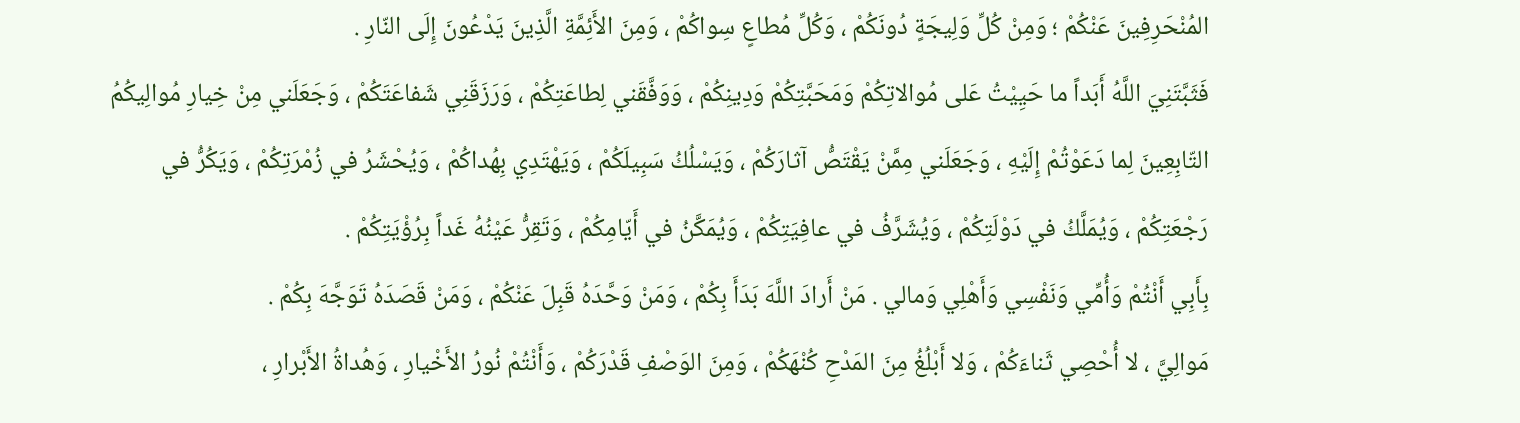المُنْحَرِفِينَ عَنْكُمْ ؛ وَمِنْ كُلِّ وَلِيجَةٍ دُونَكُمْ ، وَكُلِّ مُطاعٍ سِواكُمْ ، وَمِنَ الأَئِمَّةِ الَّذِينَ يَدْعُونَ إِلَى النّارِ .
فَثَبَّتَنِيَ اللَّهُ أَبَداً ما حَيِيْتُ عَلى مُوالاتِكُمْ وَمَحَبَّتِكُمْ وَدِينِكُمْ ، وَوَفَّقَني لِطاعَتِكُمْ ، وَرَزَقَنِي شَفاعَتَكُمْ ، وَجَعَلَني مِنْ خِيارِ مُوالِيكُمُ التّابِعِينَ لِما دَعَوْتُمْ إِلَيْهِ ، وَجَعَلَني مِمَّنْ يَقْتَصُّ آثارَكُمْ ، وَيَسْلُكُ سَبِيلَكُمْ ، وَيَهْتَدِي بِهُداكُمْ ، وَيُحْشَرُ في زُمْرَتِكُمْ ، وَيَكُرُّ في رَجْعَتِكُمْ ، وَيُمَلَّكُ في دَوْلَتِكُمْ ، وَيُشَرَّفُ في عافِيَتِكُمْ ، وَيُمَكَّنُ في أَيّامِكُمْ ، وَتَقِرُّ عَيْنُهُ غَداً بِرُؤْيَتِكُمْ .
بِأَبِي أَنْتُمْ وَأُمِّي وَنَفْسِي وَأَهْلِي وَمالي . مَنْ أَرادَ اللَّهَ بَدَأَ بِكُمْ ، وَمَنْ وَحَّدَهُ قَبِلَ عَنْكُمْ ، وَمَنْ قَصَدَهُ تَوَجَّهَ بِكُمْ .
مَوالِيَّ ، لا أُحْصِي ثَناءَكُمْ ، وَلا أَبْلُغُ مِنَ المَدْحِ كُنْهَكُمْ ، وَمِنَ الوَصْفِ قَدْرَكُمْ ، وَأَنْتُمْ نُورُ الأَخْيارِ ، وَهُداةُ الأَبْرارِ ،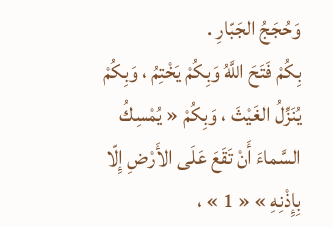وَحُجَجُ الجَبّارِ .
بِكُمْ فَتَحَ اللَّهُ وَبِكُمْ يَخْتِمُ ، وَبِكُمْ يُنَزِّلُ الغَيْثَ ، وَبِكُمْ « يُمْسِكُ السَّماءَ أَنْ تَقَعَ عَلَى الأَرْضِ إِلّا بِإِذْنِهِ » « 1 » ،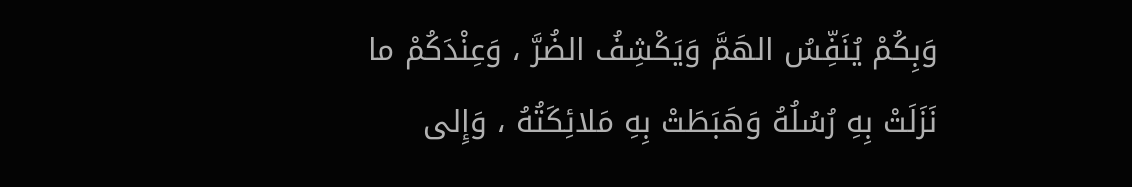وَبِكُمْ يُنَفِّسُ الهَمَّ وَيَكْشِفُ الضُرَّ ، وَعِنْدَكُمْ ما نَزَلَتْ بِهِ رُسُلُهُ وَهَبَطَتْ بِهِ مَلائِكَتُهُ ، وَإِلى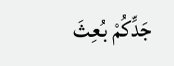جَدِّكُمْ بُعِثَ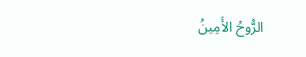الرُّوحُ الأَمِينُ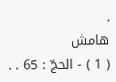.
هامش
( 1 ) - الحجّ : 65 . .